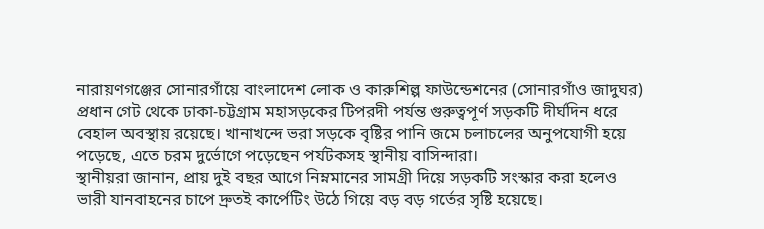নারায়ণগঞ্জের সোনারগাঁয়ে বাংলাদেশ লোক ও কারুশিল্প ফাউন্ডেশনের (সোনারগাঁও জাদুঘর) প্রধান গেট থেকে ঢাকা-চট্টগ্রাম মহাসড়কের টিপরদী পর্যন্ত গুরুত্বপূর্ণ সড়কটি দীর্ঘদিন ধরে বেহাল অবস্থায় রয়েছে। খানাখন্দে ভরা সড়কে বৃষ্টির পানি জমে চলাচলের অনুপযোগী হয়ে পড়েছে, এতে চরম দুর্ভোগে পড়েছেন পর্যটকসহ স্থানীয় বাসিন্দারা।
স্থানীয়রা জানান, প্রায় দুই বছর আগে নিম্নমানের সামগ্রী দিয়ে সড়কটি সংস্কার করা হলেও ভারী যানবাহনের চাপে দ্রুতই কার্পেটিং উঠে গিয়ে বড় বড় গর্তের সৃষ্টি হয়েছে।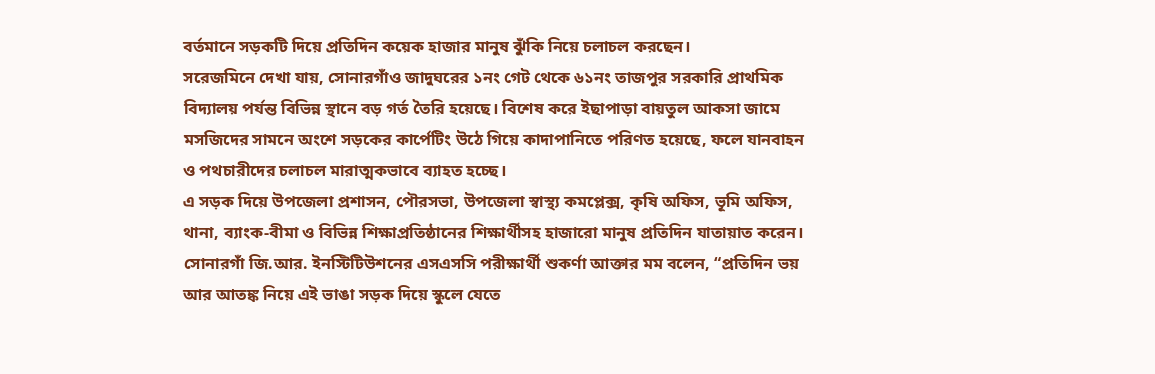বর্তমানে সড়কটি দিয়ে প্রতিদিন কয়েক হাজার মানুষ ঝুঁকি নিয়ে চলাচল করছেন।
সরেজমিনে দেখা যায়, সোনারগাঁও জাদুঘরের ১নং গেট থেকে ৬১নং তাজপুর সরকারি প্রাথমিক বিদ্যালয় পর্যন্ত বিভিন্ন স্থানে বড় গর্ত তৈরি হয়েছে। বিশেষ করে ইছাপাড়া বায়তুল আকসা জামে মসজিদের সামনে অংশে সড়কের কার্পেটিং উঠে গিয়ে কাদাপানিতে পরিণত হয়েছে, ফলে যানবাহন ও পথচারীদের চলাচল মারাত্মকভাবে ব্যাহত হচ্ছে।
এ সড়ক দিয়ে উপজেলা প্রশাসন, পৌরসভা, উপজেলা স্বাস্থ্য কমপ্লেক্স, কৃষি অফিস, ভূমি অফিস, থানা, ব্যাংক-বীমা ও বিভিন্ন শিক্ষাপ্রতিষ্ঠানের শিক্ষার্থীসহ হাজারো মানুষ প্রতিদিন যাতায়াত করেন।
সোনারগাঁ জি.আর. ইনস্টিটিউশনের এসএসসি পরীক্ষার্থী শুকর্ণা আক্তার মম বলেন, “প্রতিদিন ভয় আর আতঙ্ক নিয়ে এই ভাঙা সড়ক দিয়ে স্কুলে যেতে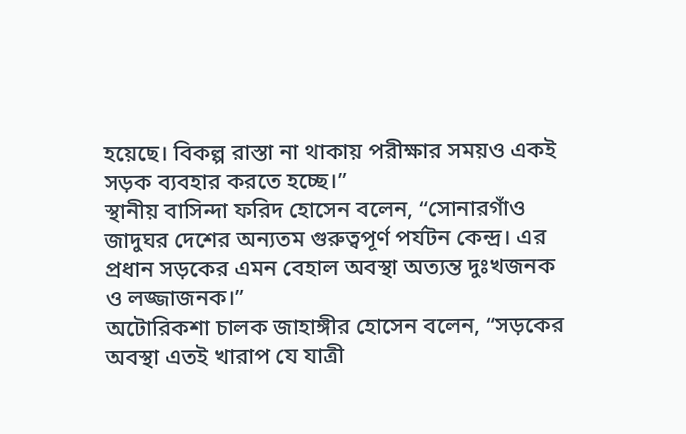হয়েছে। বিকল্প রাস্তা না থাকায় পরীক্ষার সময়ও একই সড়ক ব্যবহার করতে হচ্ছে।”
স্থানীয় বাসিন্দা ফরিদ হোসেন বলেন, “সোনারগাঁও জাদুঘর দেশের অন্যতম গুরুত্বপূর্ণ পর্যটন কেন্দ্র। এর প্রধান সড়কের এমন বেহাল অবস্থা অত্যন্ত দুঃখজনক ও লজ্জাজনক।”
অটোরিকশা চালক জাহাঙ্গীর হোসেন বলেন, “সড়কের অবস্থা এতই খারাপ যে যাত্রী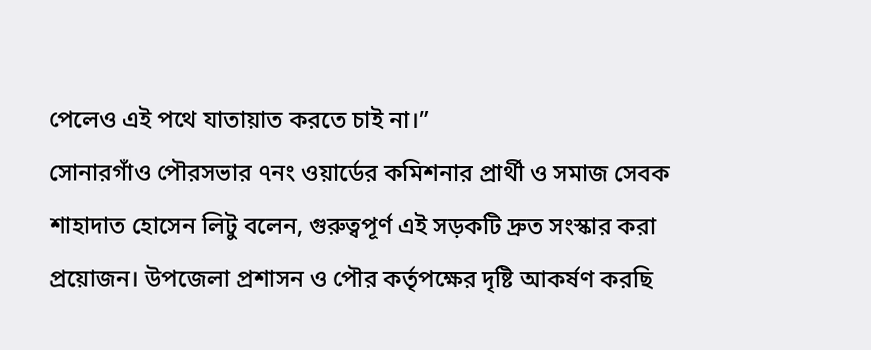পেলেও এই পথে যাতায়াত করতে চাই না।”
সোনারগাঁও পৌরসভার ৭নং ওয়ার্ডের কমিশনার প্রার্থী ও সমাজ সেবক শাহাদাত হোসেন লিটু বলেন, গুরুত্বপূর্ণ এই সড়কটি দ্রুত সংস্কার করা প্রয়োজন। উপজেলা প্রশাসন ও পৌর কর্তৃপক্ষের দৃষ্টি আকর্ষণ করছি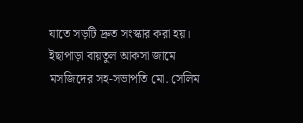যাতে সড়টি দ্রুত সংস্কার করা হয়।
ইছাপাড়া বায়তুল আকসা জামে মসজিদের সহ-সভাপতি মো. সেলিম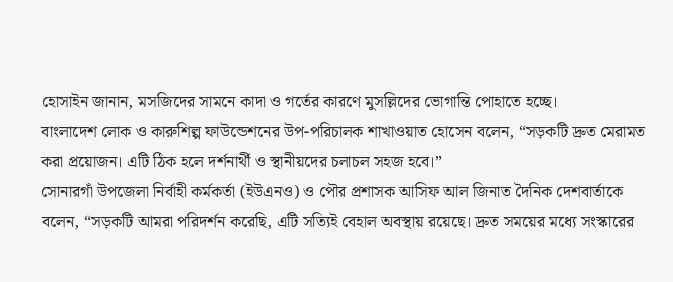হোসাইন জানান, মসজিদের সামনে কাদা ও গর্তের কারণে মুসল্লিদের ভোগান্তি পোহাতে হচ্ছে।
বাংলাদেশ লোক ও কারুশিল্প ফাউন্ডেশনের উপ-পরিচালক শাখাওয়াত হোসেন বলেন, “সড়কটি দ্রুত মেরামত করা প্রয়োজন। এটি ঠিক হলে দর্শনার্থী ও স্থানীয়দের চলাচল সহজ হবে।”
সোনারগাঁ উপজেলা নির্বাহী কর্মকর্তা (ইউএনও) ও পৌর প্রশাসক আসিফ আল জিনাত দৈনিক দেশবার্তাকে বলেন, “সড়কটি আমরা পরিদর্শন করেছি, এটি সত্যিই বেহাল অবস্থায় রয়েছে। দ্রুত সময়ের মধ্যে সংস্কারের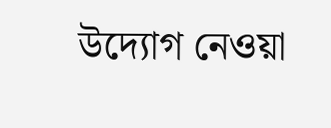উদ্যোগ নেওয়া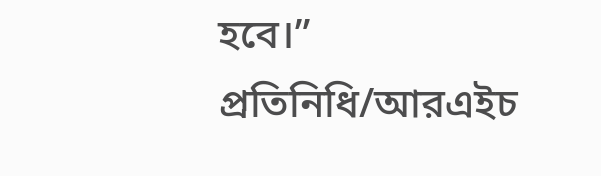হবে।”
প্রতিনিধি/আরএইচ